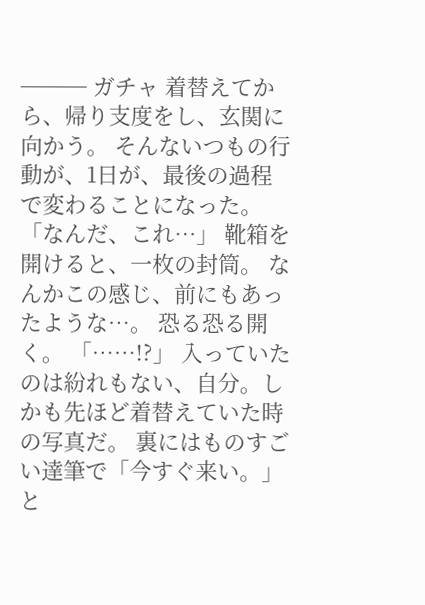─── ガチャ 着替えてから、帰り支度をし、玄関に向かう。 そんないつもの行動が、1日が、最後の過程で変わることになった。 「なんだ、これ…」 靴箱を開けると、一枚の封筒。 なんかこの感じ、前にもあったような…。 恐る恐る開く。 「……!?」 入っていたのは紛れもない、自分。しかも先ほど着替えていた時の写真だ。 裏にはものすごい達筆で「今すぐ来い。」と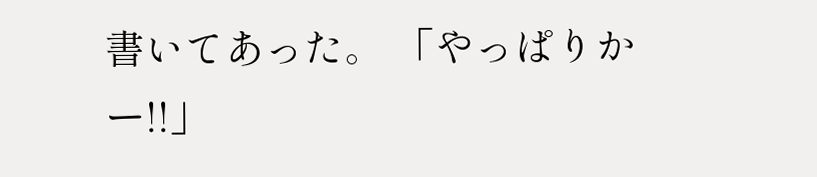書いてあった。 「やっぱりかー!!」